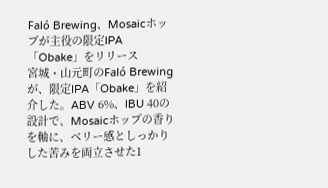Faló Brewing、Mosaicホップが主役の限定IPA「Obake」をリリース
宮城・山元町のFaló Brewingが、限定IPA「Obake」を紹介した。ABV 6%、IBU 40の設計で、Mosaicホップの香りを軸に、ベリー感としっかりした苦みを両立させた1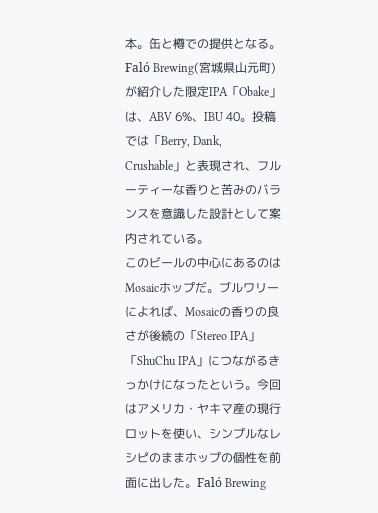本。缶と樽での提供となる。
Faló Brewing(宮城県山元町)が紹介した限定IPA「Obake」は、ABV 6%、IBU 40。投稿では「Berry, Dank, Crushable」と表現され、フルーティーな香りと苦みのバランスを意識した設計として案内されている。
このビールの中心にあるのはMosaicホップだ。ブルワリーによれば、Mosaicの香りの良さが後続の「Stereo IPA」「ShuChu IPA」につながるきっかけになったという。今回はアメリカ・ヤキマ産の現行ロットを使い、シンプルなレシピのままホップの個性を前面に出した。Faló Brewing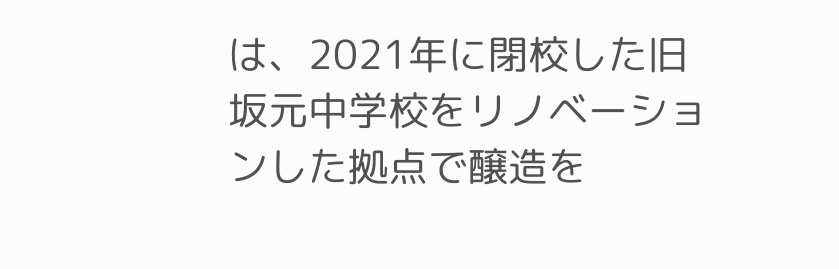は、2021年に閉校した旧坂元中学校をリノベーションした拠点で醸造を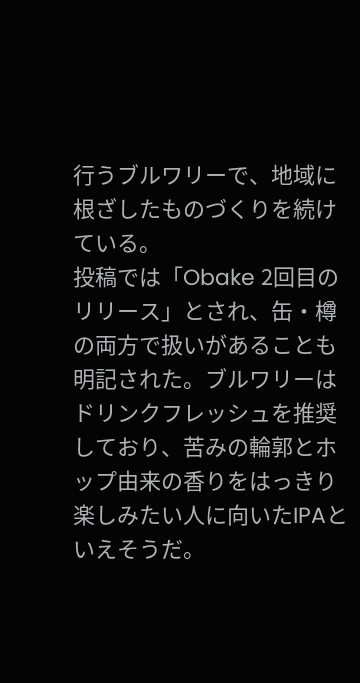行うブルワリーで、地域に根ざしたものづくりを続けている。
投稿では「Obake 2回目のリリース」とされ、缶・樽の両方で扱いがあることも明記された。ブルワリーはドリンクフレッシュを推奨しており、苦みの輪郭とホップ由来の香りをはっきり楽しみたい人に向いたIPAといえそうだ。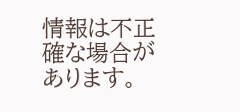情報は不正確な場合があります。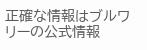正確な情報はブルワリーの公式情報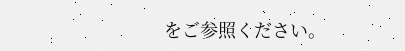をご参照ください。